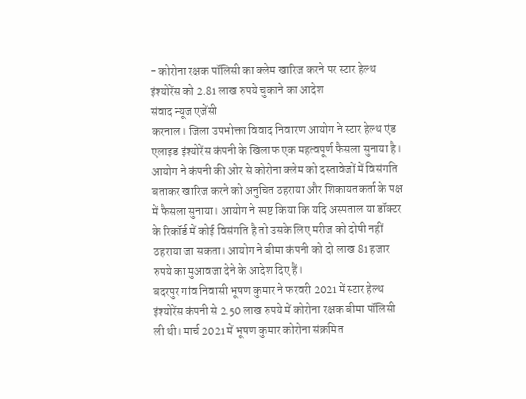- कोरोना रक्षक पॉलिसी का क्लेम खारिज करने पर स्टार हेल्थ इंश्योरेंस को 2.81 लाख रुपये चुकाने का आदेश
संवाद न्यूज एजेंसी
करनाल। जिला उपभोक्ता विवाद निवारण आयोग ने स्टार हेल्थ एंड एलाइड इंश्योरेंस कंपनी के खिलाफ एक महत्वपूर्ण फैसला सुनाया है। आयोग ने कंपनी की ओर से कोरोना क्लेम को दस्तावेजों में विसंगति बताकर खारिज करने को अनुचित ठहराया और शिकायतकर्ता के पक्ष में फैसला सुनाया। आयोग ने स्पष्ट किया कि यदि अस्पताल या डॉक्टर के रिकॉर्ड में कोई विसंगति है तो उसके लिए मरीज को दोषी नहीं ठहराया जा सकता। आयोग ने बीमा कंपनी को दो लाख 81 हजार रुपये का मुआवजा देने के आदेश दिए हैं।
बदरपुर गांव निवासी भूषण कुमार ने फरवरी 2021 में स्टार हेल्थ इंश्योरेंस कंपनी से 2.50 लाख रुपये में कोरोना रक्षक बीमा पॉलिसी ली थी। मार्च 2021 में भूषण कुमार कोरोना संक्रमित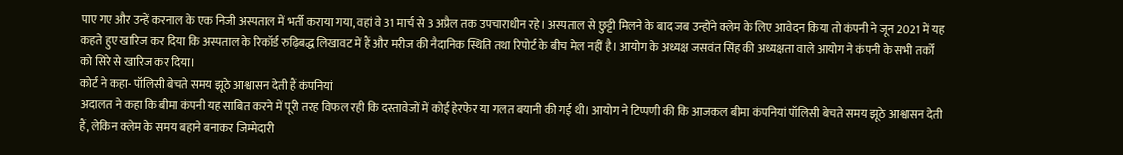पाए गए और उन्हें करनाल के एक निजी अस्पताल में भर्ती कराया गया, वहां वे 31 मार्च से 3 अप्रैल तक उपचाराधीन रहे। अस्पताल से छुट्टी मिलने के बाद जब उन्होंने क्लेम के लिए आवेदन किया तो कंपनी ने जून 2021 में यह कहते हुए खारिज कर दिया कि अस्पताल के रिकॉर्ड रुढ़िबद्ध लिखावट में हैं और मरीज की नैदानिक स्थिति तथा रिपोर्ट के बीच मेल नहीं है। आयोग के अध्यक्ष जसवंत सिंह की अध्यक्षता वाले आयोग ने कंपनी के सभी तर्कों को सिरे से खारिज कर दिया।
कोर्ट ने कहा- पॉलिसी बेचते समय झूठे आश्वासन देती हैं कंपनियां
अदालत ने कहा कि बीमा कंपनी यह साबित करने में पूरी तरह विफल रही कि दस्तावेजों में कोई हेरफेर या गलत बयानी की गई थी। आयोग ने टिप्पणी की कि आजकल बीमा कंपनियां पॉलिसी बेचते समय झूठे आश्वासन देती हैं, लेकिन क्लेम के समय बहाने बनाकर जिम्मेदारी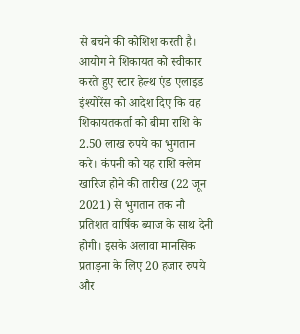से बचने की कोशिश करती है। आयोग ने शिकायत को स्वीकार करते हुए स्टार हेल्थ एंड एलाइड इंश्योरेंस को आदेश दिए कि वह शिकायतकर्ता को बीमा राशि के 2.50 लाख रुपये का भुगतान करे। कंपनी को यह राशि क्लेम खारिज होने की तारीख (22 जून 2021) से भुगतान तक नौ प्रतिशत वार्षिक ब्याज के साथ देनी होगी। इसके अलावा मानसिक प्रताड़ना के लिए 20 हजार रुपये और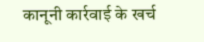कानूनी कार्रवाई के खर्च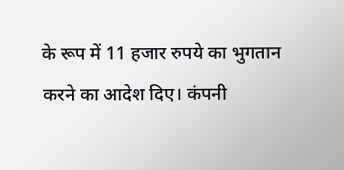के रूप में 11 हजार रुपये का भुगतान करने का आदेश दिए। कंपनी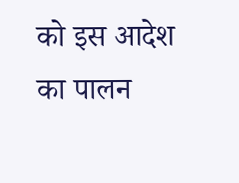को इस आदेश का पालन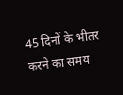45 दिनों के भीतर करने का समय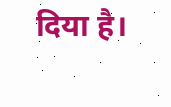दिया है।